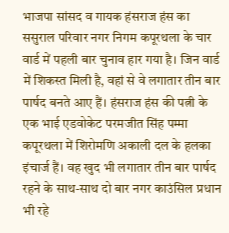भाजपा सांसद व गायक हंसराज हंस का ससुराल परिवार नगर निगम कपूरथला के चार वार्ड में पहली बार चुनाव हार गया है। जिन वार्ड में शिकस्त मिली है, वहां से वे लगातार तीन बार पार्षद बनते आए हैं। हंसराज हंस की पत्नी के एक भाई एडवोकेट परमजीत सिंह पम्मा कपूरथला में शिरोमणि अकाली दल के हलका इंचार्ज हैं। वह खुद भी लगातार तीन बार पार्षद रहने के साथ-साथ दो बार नगर काउंसिल प्रधान भी रहे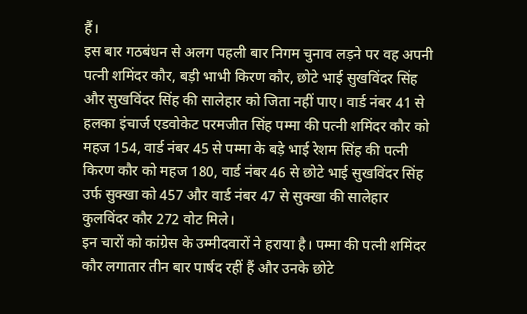हैं।
इस बार गठबंधन से अलग पहली बार निगम चुनाव लड़ने पर वह अपनी पत्नी शमिंदर कौर, बड़ी भाभी किरण कौर, छोटे भाई सुखविंदर सिंह और सुखविंदर सिंह की सालेहार को जिता नहीं पाए। वार्ड नंबर 41 से हलका इंचार्ज एडवोकेट परमजीत सिंह पम्मा की पत्नी शमिंदर कौर को महज 154, वार्ड नंबर 45 से पम्मा के बड़े भाई रेशम सिंह की पत्नी किरण कौर को महज 180, वार्ड नंबर 46 से छोटे भाई सुखविंदर सिंह उर्फ सुक्खा को 457 और वार्ड नंबर 47 से सुक्खा की सालेहार कुलविंदर कौर 272 वोट मिले।
इन चारों को कांग्रेस के उम्मीदवारों ने हराया है। पम्मा की पत्नी शमिंदर कौर लगातार तीन बार पार्षद रहीं हैं और उनके छोटे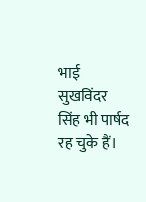भाई सुखविंदर सिंह भी पार्षद रह चुके हैं।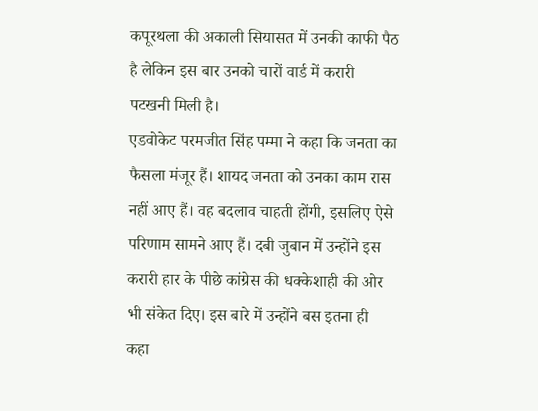कपूरथला की अकाली सियासत में उनकी काफी पैठ है लेकिन इस बार उनको चारों वार्ड में करारी पटखनी मिली है।
एडवोकेट परमजीत सिंह पम्मा ने कहा कि जनता का फैसला मंजूर हैं। शायद जनता को उनका काम रास नहीं आए हैं। वह बदलाव चाहती होंगी, इसलिए ऐसे परिणाम सामने आए हैं। दबी जुबान में उन्होंने इस करारी हार के पीछे कांग्रेस की धक्केशाही की ओर भी संकेत दिए। इस बारे में उन्होंने बस इतना ही कहा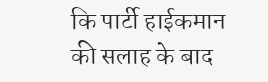कि पार्टी हाईकमान की सलाह के बाद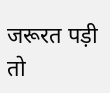जरूरत पड़ी तो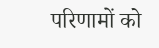परिणामों को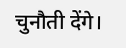चुनौती देंगे।